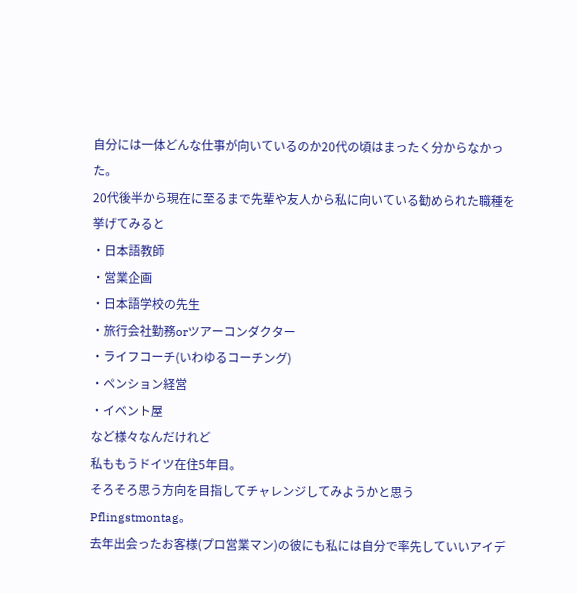自分には一体どんな仕事が向いているのか20代の頃はまったく分からなかった。
20代後半から現在に至るまで先輩や友人から私に向いている勧められた職種を挙げてみると
・日本語教師
・営業企画
・日本語学校の先生
・旅行会社勤務orツアーコンダクター
・ライフコーチ(いわゆるコーチング)
・ペンション経営
・イベント屋
など様々なんだけれど
私ももうドイツ在住5年目。
そろそろ思う方向を目指してチャレンジしてみようかと思うPflingstmontag。
去年出会ったお客様(プロ営業マン)の彼にも私には自分で率先していいアイデ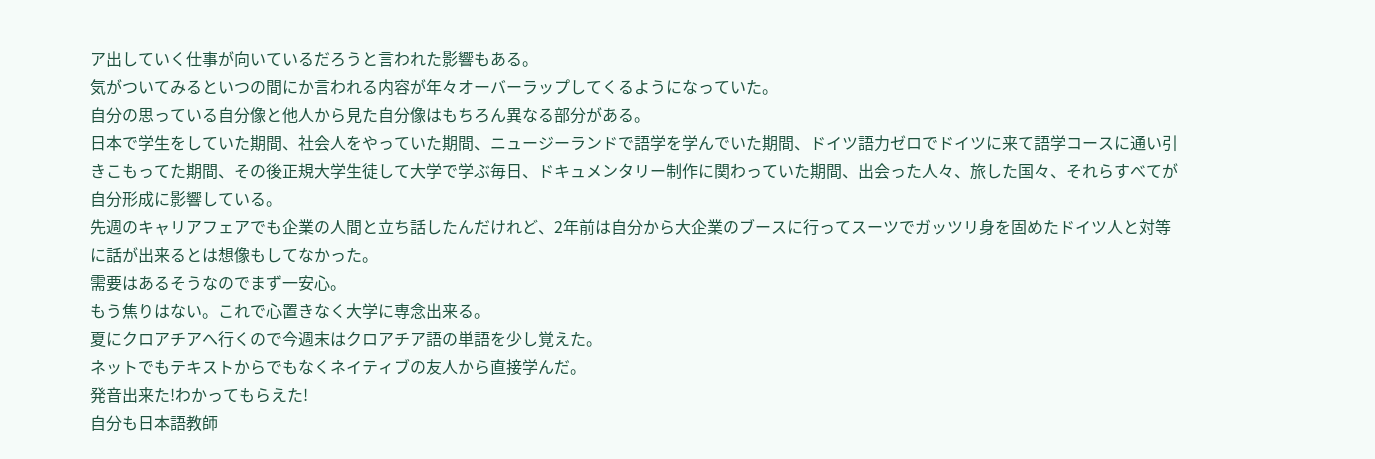ア出していく仕事が向いているだろうと言われた影響もある。
気がついてみるといつの間にか言われる内容が年々オーバーラップしてくるようになっていた。
自分の思っている自分像と他人から見た自分像はもちろん異なる部分がある。
日本で学生をしていた期間、社会人をやっていた期間、ニュージーランドで語学を学んでいた期間、ドイツ語力ゼロでドイツに来て語学コースに通い引きこもってた期間、その後正規大学生徒して大学で学ぶ毎日、ドキュメンタリー制作に関わっていた期間、出会った人々、旅した国々、それらすべてが自分形成に影響している。
先週のキャリアフェアでも企業の人間と立ち話したんだけれど、2年前は自分から大企業のブースに行ってスーツでガッツリ身を固めたドイツ人と対等に話が出来るとは想像もしてなかった。
需要はあるそうなのでまず一安心。
もう焦りはない。これで心置きなく大学に専念出来る。
夏にクロアチアへ行くので今週末はクロアチア語の単語を少し覚えた。
ネットでもテキストからでもなくネイティブの友人から直接学んだ。
発音出来た!わかってもらえた!
自分も日本語教師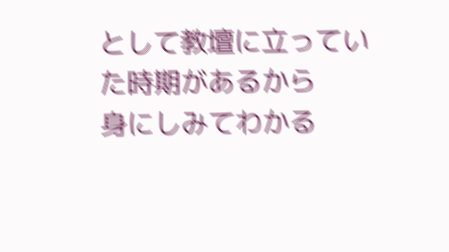として教壇に立っていた時期があるから
身にしみてわかる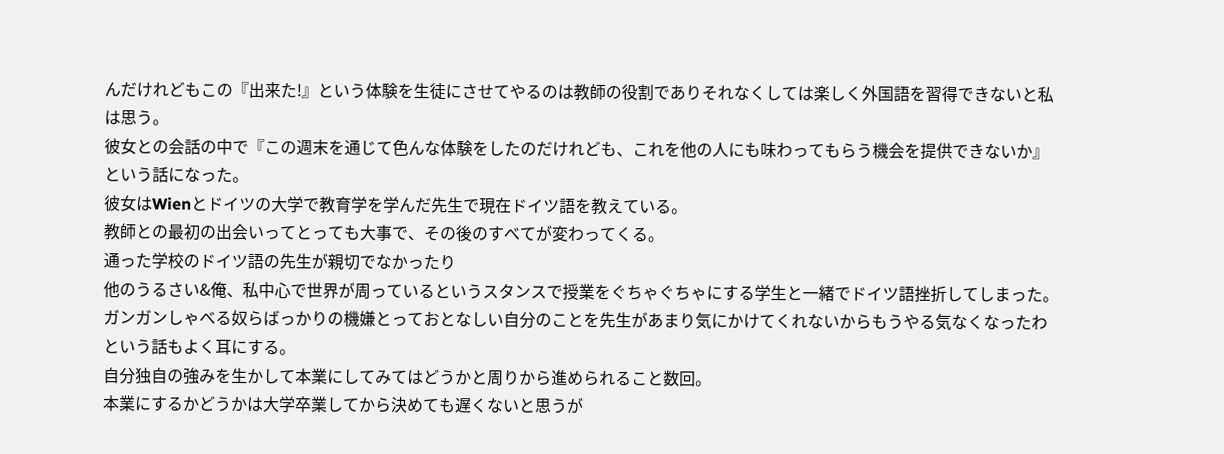んだけれどもこの『出来た!』という体験を生徒にさせてやるのは教師の役割でありそれなくしては楽しく外国語を習得できないと私は思う。
彼女との会話の中で『この週末を通じて色んな体験をしたのだけれども、これを他の人にも味わってもらう機会を提供できないか』という話になった。
彼女はWienとドイツの大学で教育学を学んだ先生で現在ドイツ語を教えている。
教師との最初の出会いってとっても大事で、その後のすべてが変わってくる。
通った学校のドイツ語の先生が親切でなかったり
他のうるさい&俺、私中心で世界が周っているというスタンスで授業をぐちゃぐちゃにする学生と一緒でドイツ語挫折してしまった。
ガンガンしゃべる奴らばっかりの機嫌とっておとなしい自分のことを先生があまり気にかけてくれないからもうやる気なくなったわという話もよく耳にする。
自分独自の強みを生かして本業にしてみてはどうかと周りから進められること数回。
本業にするかどうかは大学卒業してから決めても遅くないと思うが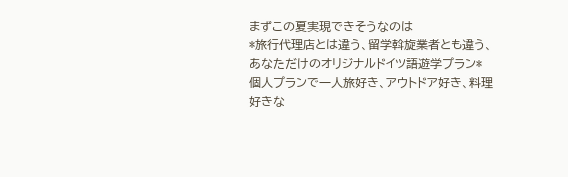まずこの夏実現できそうなのは
*旅行代理店とは違う、留学斡旋業者とも違う、あなただけのオリジナルドイツ語遊学プラン*
個人プランで一人旅好き、アウトドア好き、料理好きな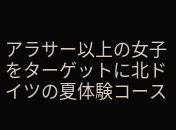アラサー以上の女子をターゲットに北ドイツの夏体験コース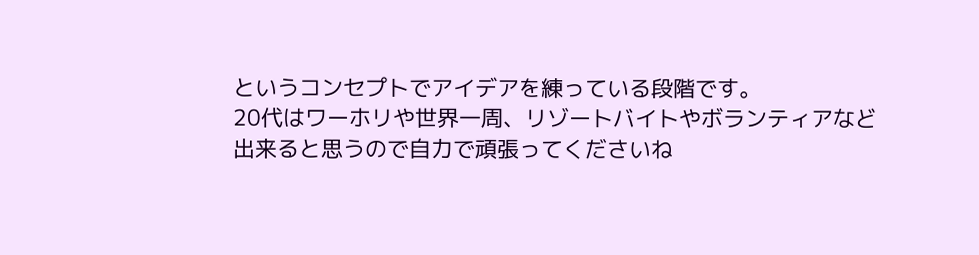というコンセプトでアイデアを練っている段階です。
20代はワーホリや世界一周、リゾートバイトやボランティアなど出来ると思うので自力で頑張ってくださいね